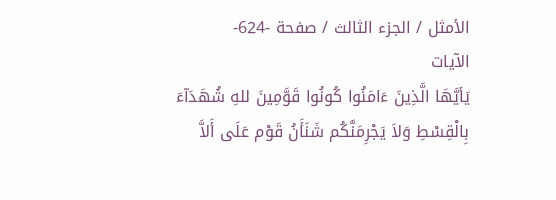الأمثل / الجزء الثالث / صفحة -624-
الآيات
يَأيَّهَا الَّذِينَ ءَامَنُوا كُونُوا قَوَّمِينَ للهِ شُهَدَآءَ بِالْقِسْطِ وَلاَ يَجْرِمَنَّكُم شَنَأَنُ قَوْم عَلَى أَلاَّ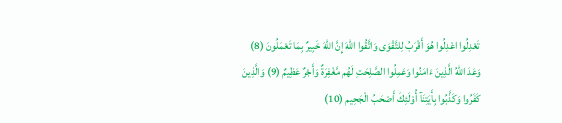تَعْدِلُوا اعْدِلُوا هُوَ أَقْرَبُ لِلتَّقْوَى وَاتَّقُوا اللهَ إِنَّ اللهَ خَبِيرٌ بِمَا تَعْمَلُونَ (8) وَعَدَ اللهُ الَّذِينَ ءَامَنُوا وَعَمِلُوا الصَّلِحَتِ لَهُم مَّغْفِرَةٌ وَأَجْرٌ عَظِيمٌ (9) وَالَّذِينَ كَفَرُوا وَكَذَّبُوا بِأَيَتِنَآ أُوْلَئِكَ أَصْحَبُ الْجَحِيم (10)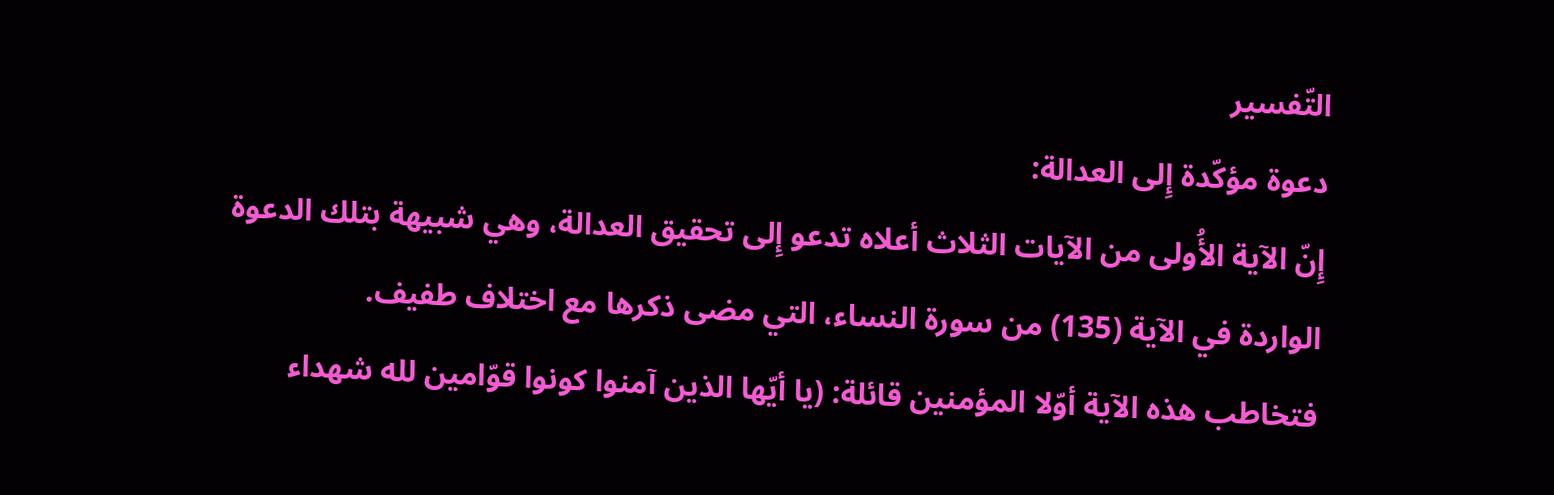التّفسير
دعوة مؤكّدة إِلى العدالة:
إِنّ الآية الأُولى من الآيات الثلاث أعلاه تدعو إِلى تحقيق العدالة، وهي شبيهة بتلك الدعوة الواردة في الآية (135) من سورة النساء، التي مضى ذكرها مع اختلاف طفيف.
فتخاطب هذه الآية أوّلا المؤمنين قائلة: (يا أيّها الذين آمنوا كونوا قوّامين لله شهداء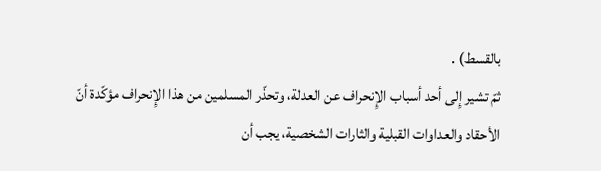بالقسط) .
ثمّ تشير إِلى أحد أسباب الإِنحراف عن العدلة، وتحذّر المسلمين من هذا الإِنحراف مؤكّدة أنّ الأحقاد والعداوات القبلية والثارات الشخصية، يجب أن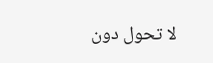لا تحول دون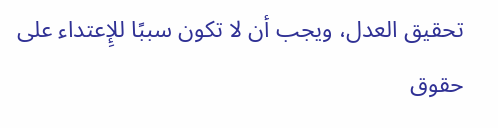تحقيق العدل، ويجب أن لا تكون سببًا للإِعتداء على حقوق